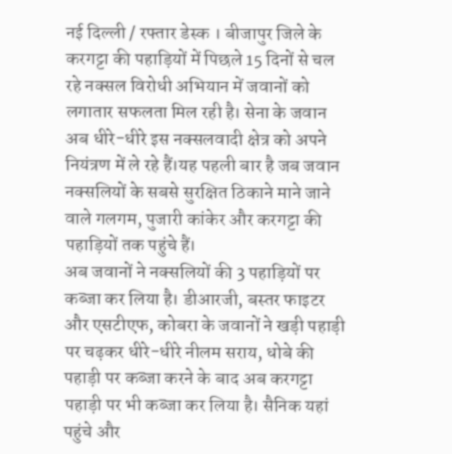नई दिल्ली / रफ्तार डेस्क । बीजापुर जिले के करगट्टा की पहाड़ियों में पिछले 15 दिनों से चल रहे नक्सल विरोधी अभियान में जवानों को लगातार सफलता मिल रही है। सेना के जवान अब धीरे-धीरे इस नक्सलवादी क्षेत्र को अपने नियंत्रण में ले रहे हैं।यह पहली बार है जब जवान नक्सलियों के सबसे सुरक्षित ठिकाने माने जाने वाले गलगम, पुजारी कांकेर और करगट्टा की पहाड़ियों तक पहुंचे हैं।
अब जवानों ने नक्सलियों की 3 पहाड़ियों पर कब्जा कर लिया है। डीआरजी, बस्तर फाइटर और एसटीएफ, कोबरा के जवानों ने खड़ी पहाड़ी पर चढ़कर धीरे-धीरे नीलम सराय, धोबे की पहाड़ी पर कब्जा करने के बाद अब करगट्टा पहाड़ी पर भी कब्जा कर लिया है। सैनिक यहां पहुंचे और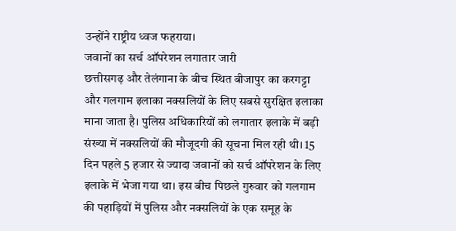उन्होंने राष्ट्रीय ध्वज फहराया।
जवानों का सर्च ऑपरेशन लगातार जारी
छत्तीसगढ़ और तेलंगाना के बीच स्थित बीजापुर का करगट्टा और गलगाम इलाका नक्सलियों के लिए सबसे सुरक्षित इलाका माना जाता है। पुलिस अधिकारियों को लगातार इलाके में बड़ी संख्या में नक्सलियों की मौजूदगी की सूचना मिल रही थी। 15 दिन पहले 5 हजार से ज्यादा जवानों को सर्च ऑपरेशन के लिए इलाके में भेजा गया था। इस बीच पिछले गुरुवार को गलगाम की पहाड़ियों में पुलिस और नक्सलियों के एक समूह के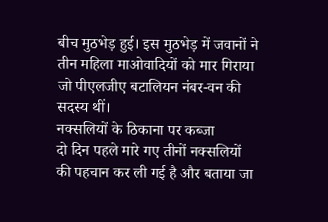बीच मुठभेड़ हुई। इस मुठभेड़ में जवानों ने तीन महिला माओवादियों को मार गिराया जो पीएलजीए बटालियन नंबर-वन की सदस्य थीं।
नक्सलियों के ठिकाना पर कब्जा
दो दिन पहले मारे गए तीनों नक्सलियों की पहचान कर ली गई है और बताया जा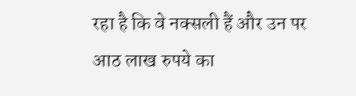रहा है कि वे नक्सली हैं और उन पर आठ लाख रुपये का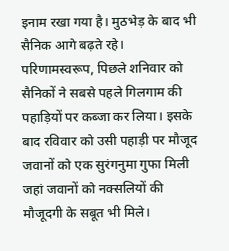इनाम रखा गया है। मुठभेड़ के बाद भी सैनिक आगे बढ़ते रहे। परिणामस्वरूप, पिछले शनिवार को सैनिकों ने सबसे पहले गिलगाम की पहाड़ियों पर कब्जा कर लिया। इसके बाद रविवार को उसी पहाड़ी पर मौजूद जवानों को एक सुरंगनुमा गुफा मिली जहां जवानों को नक्सलियों की मौजूदगी के सबूत भी मिले।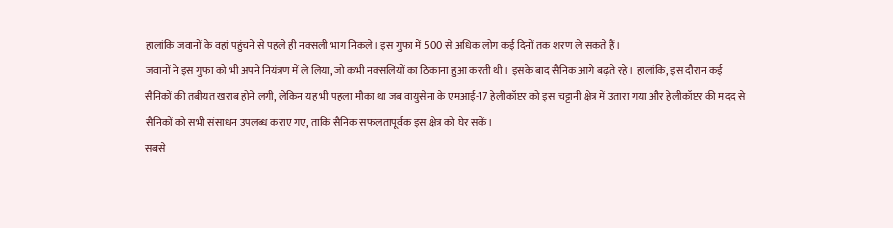हालांकि जवानों के वहां पहुंचने से पहले ही नक्सली भाग निकले। इस गुफा में 500 से अधिक लोग कई दिनों तक शरण ले सकते हैं।
जवानों ने इस गुफा को भी अपने नियंत्रण में ले लिया, जो कभी नक्सलियों का ठिकाना हुआ करती थी। इसके बाद सैनिक आगे बढ़ते रहे। हालांकि, इस दौरान कई सैनिकों की तबीयत खराब होने लगी, लेकिन यह भी पहला मौका था जब वायुसेना के एमआई-17 हेलीकॉप्टर को इस चट्टानी क्षेत्र में उतारा गया और हेलीकॉप्टर की मदद से सैनिकों को सभी संसाधन उपलब्ध कराए गए, ताकि सैनिक सफलतापूर्वक इस क्षेत्र को घेर सकें।
सबसे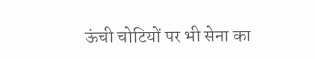ऊंची चोटियों पर भी सेना का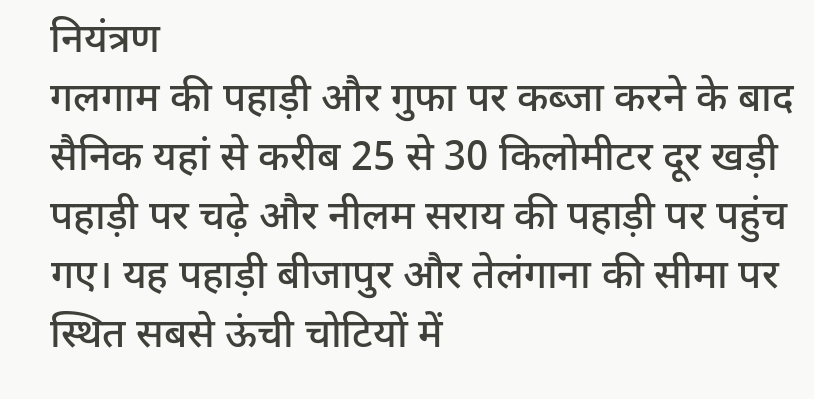नियंत्रण
गलगाम की पहाड़ी और गुफा पर कब्जा करने के बाद सैनिक यहां से करीब 25 से 30 किलोमीटर दूर खड़ी पहाड़ी पर चढ़े और नीलम सराय की पहाड़ी पर पहुंच गए। यह पहाड़ी बीजापुर और तेलंगाना की सीमा पर स्थित सबसे ऊंची चोटियों में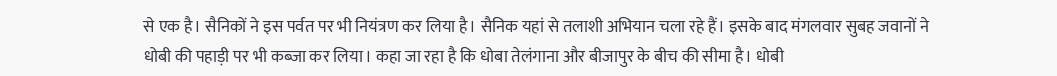से एक है। सैनिकों ने इस पर्वत पर भी नियंत्रण कर लिया है। सैनिक यहां से तलाशी अभियान चला रहे हैं। इसके बाद मंगलवार सुबह जवानों ने धोबी की पहाड़ी पर भी कब्जा कर लिया। कहा जा रहा है कि धोबा तेलंगाना और बीजापुर के बीच की सीमा है। धोबी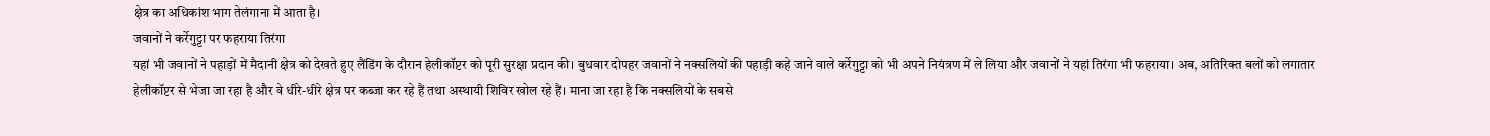क्षेत्र का अधिकांश भाग तेलंगाना में आता है।
जवानों ने कर्रेगुट्टा पर फहराया तिरंगा
यहां भी जवानों ने पहाड़ों में मैदानी क्षेत्र को देखते हुए लैंडिंग के दौरान हेलीकॉप्टर को पूरी सुरक्षा प्रदान की। बुधवार दोपहर जवानों ने नक्सलियों की पहाड़ी कहे जाने वाले कर्रेगुट्टा को भी अपने नियंत्रण में ले लिया और जवानों ने यहां तिरंगा भी फहराया। अब, अतिरिक्त बलों को लगातार हेलीकॉप्टर से भेजा जा रहा है और वे धीरे-धीरे क्षेत्र पर कब्जा कर रहे हैं तथा अस्थायी शिविर खोल रहे हैं। माना जा रहा है कि नक्सलियों के सबसे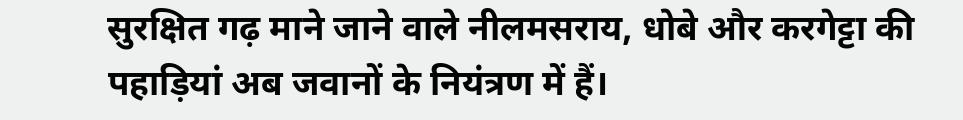सुरक्षित गढ़ माने जाने वाले नीलमसराय, धोबे और करगेट्टा की पहाड़ियां अब जवानों के नियंत्रण में हैं।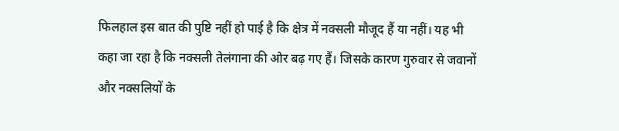फिलहाल इस बात की पुष्टि नहीं हो पाई है कि क्षेत्र में नक्सली मौजूद हैं या नहीं। यह भी कहा जा रहा है कि नक्सली तेलंगाना की ओर बढ़ गए हैं। जिसके कारण गुरुवार से जवानों और नक्सलियों के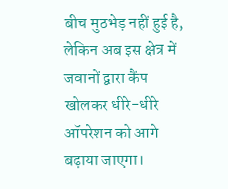बीच मुठभेड़ नहीं हुई है, लेकिन अब इस क्षेत्र में जवानों द्वारा कैंप खोलकर धीरे-धीरे ऑपरेशन को आगे बढ़ाया जाएगा।